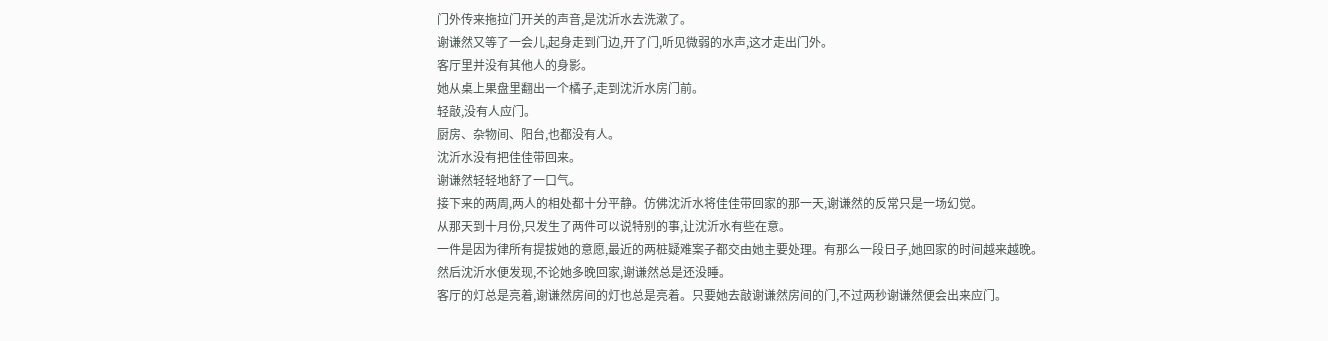门外传来拖拉门开关的声音,是沈沂水去洗漱了。
谢谦然又等了一会儿,起身走到门边,开了门,听见微弱的水声,这才走出门外。
客厅里并没有其他人的身影。
她从桌上果盘里翻出一个橘子,走到沈沂水房门前。
轻敲,没有人应门。
厨房、杂物间、阳台,也都没有人。
沈沂水没有把佳佳带回来。
谢谦然轻轻地舒了一口气。
接下来的两周,两人的相处都十分平静。仿佛沈沂水将佳佳带回家的那一天,谢谦然的反常只是一场幻觉。
从那天到十月份,只发生了两件可以说特别的事,让沈沂水有些在意。
一件是因为律所有提拔她的意愿,最近的两桩疑难案子都交由她主要处理。有那么一段日子,她回家的时间越来越晚。
然后沈沂水便发现,不论她多晚回家,谢谦然总是还没睡。
客厅的灯总是亮着,谢谦然房间的灯也总是亮着。只要她去敲谢谦然房间的门,不过两秒谢谦然便会出来应门。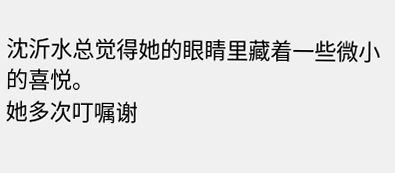沈沂水总觉得她的眼睛里藏着一些微小的喜悦。
她多次叮嘱谢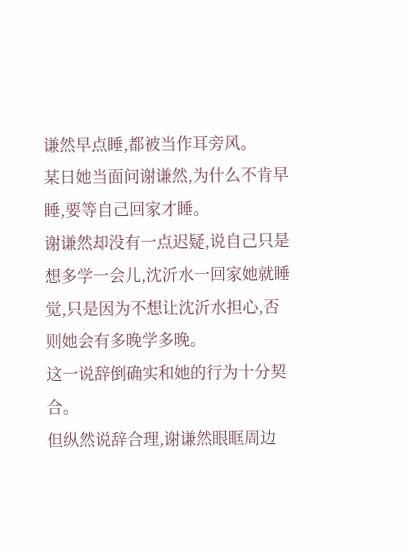谦然早点睡,都被当作耳旁风。
某日她当面问谢谦然,为什么不肯早睡,要等自己回家才睡。
谢谦然却没有一点迟疑,说自己只是想多学一会儿,沈沂水一回家她就睡觉,只是因为不想让沈沂水担心,否则她会有多晚学多晚。
这一说辞倒确实和她的行为十分契合。
但纵然说辞合理,谢谦然眼眶周边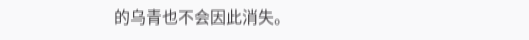的乌青也不会因此消失。